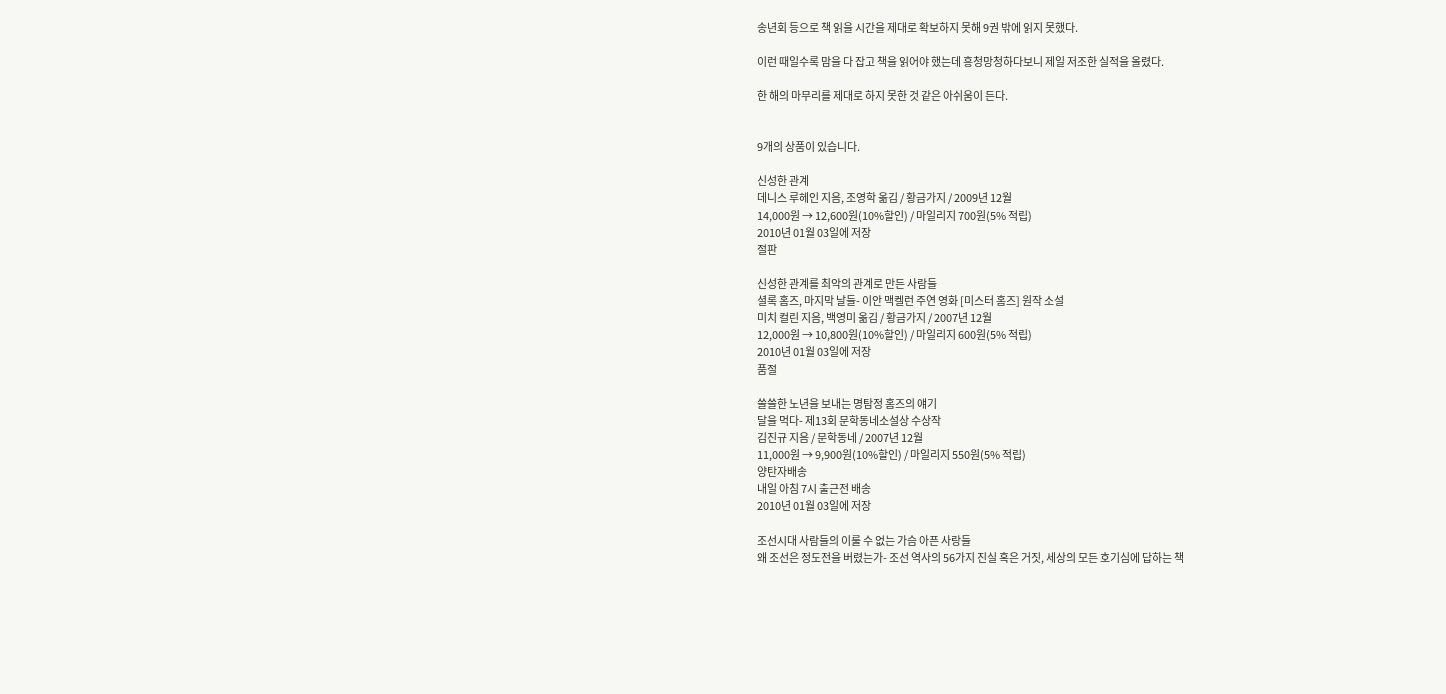송년회 등으로 책 읽을 시간을 제대로 확보하지 못해 9권 밖에 읽지 못했다.

이런 때일수록 맘을 다 잡고 책을 읽어야 했는데 흥청망청하다보니 제일 저조한 실적을 올렸다.

한 해의 마무리를 제대로 하지 못한 것 같은 아쉬움이 든다.


9개의 상품이 있습니다.

신성한 관계
데니스 루헤인 지음, 조영학 옮김 / 황금가지 / 2009년 12월
14,000원 → 12,600원(10%할인) / 마일리지 700원(5% 적립)
2010년 01월 03일에 저장
절판

신성한 관계를 최악의 관계로 만든 사람들
셜록 홈즈, 마지막 날들- 이안 맥켈런 주연 영화 [미스터 홈즈] 원작 소설
미치 컬린 지음, 백영미 옮김 / 황금가지 / 2007년 12월
12,000원 → 10,800원(10%할인) / 마일리지 600원(5% 적립)
2010년 01월 03일에 저장
품절

쓸쓸한 노년을 보내는 명탐정 홈즈의 얘기
달을 먹다- 제13회 문학동네소설상 수상작
김진규 지음 / 문학동네 / 2007년 12월
11,000원 → 9,900원(10%할인) / 마일리지 550원(5% 적립)
양탄자배송
내일 아침 7시 출근전 배송
2010년 01월 03일에 저장

조선시대 사람들의 이룰 수 없는 가슴 아픈 사랑들
왜 조선은 정도전을 버렸는가- 조선 역사의 56가지 진실 혹은 거짓, 세상의 모든 호기심에 답하는 책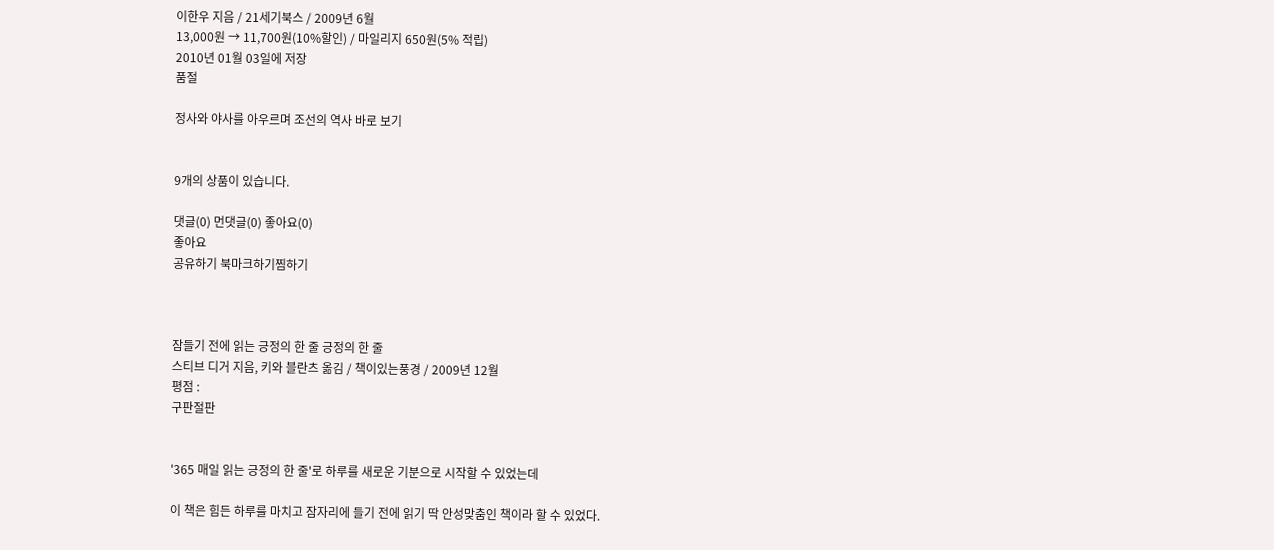이한우 지음 / 21세기북스 / 2009년 6월
13,000원 → 11,700원(10%할인) / 마일리지 650원(5% 적립)
2010년 01월 03일에 저장
품절

정사와 야사를 아우르며 조선의 역사 바로 보기


9개의 상품이 있습니다.

댓글(0) 먼댓글(0) 좋아요(0)
좋아요
공유하기 북마크하기찜하기



잠들기 전에 읽는 긍정의 한 줄 긍정의 한 줄
스티브 디거 지음, 키와 블란츠 옮김 / 책이있는풍경 / 2009년 12월
평점 :
구판절판


'365 매일 읽는 긍정의 한 줄'로 하루를 새로운 기분으로 시작할 수 있었는데

이 책은 힘든 하루를 마치고 잠자리에 들기 전에 읽기 딱 안성맞춤인 책이라 할 수 있었다.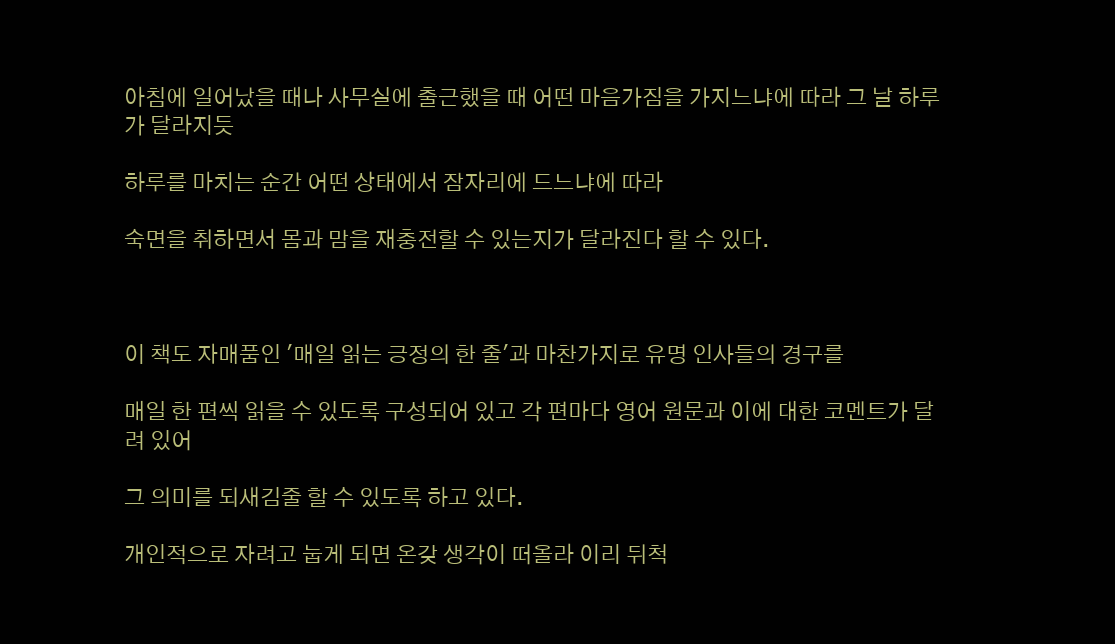아침에 일어났을 때나 사무실에 출근했을 때 어떤 마음가짐을 가지느냐에 따라 그 날 하루가 달라지듯

하루를 마치는 순간 어떤 상태에서 잠자리에 드느냐에 따라

숙면을 취하면서 몸과 맘을 재충전할 수 있는지가 달라진다 할 수 있다.



이 책도 자매품인 '매일 읽는 긍정의 한 줄'과 마찬가지로 유명 인사들의 경구를

매일 한 편씩 읽을 수 있도록 구성되어 있고 각 편마다 영어 원문과 이에 대한 코멘트가 달려 있어

그 의미를 되새김줄 할 수 있도록 하고 있다.

개인적으로 자려고 눕게 되면 온갖 생각이 떠올라 이리 뒤척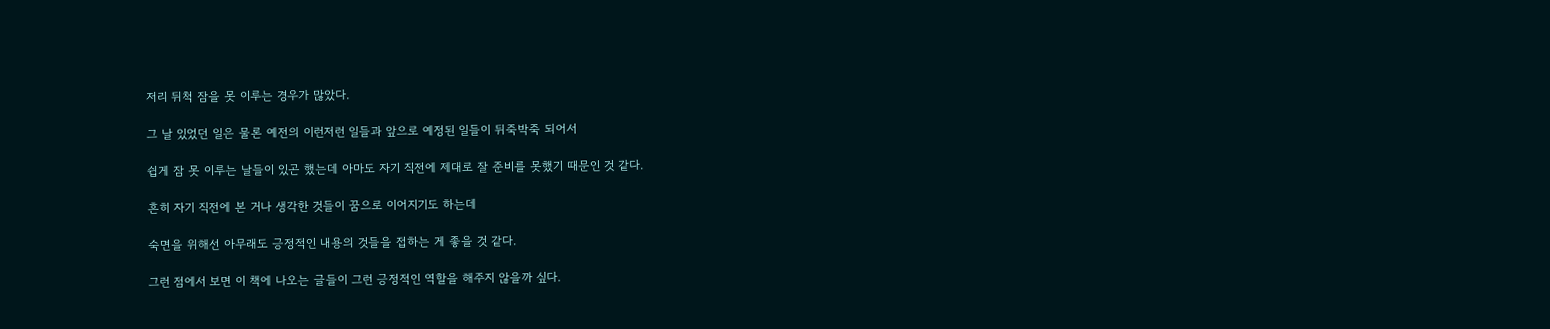저리 뒤척 잠을 못 이루는 경우가 많았다.

그 날 있었던 일은 물론 예전의 이런저런 일들과 앞으로 예정된 일들이 뒤죽박죽 되어서

쉽게 잠 못 이루는 날들이 있곤 했는데 아마도 자기 직전에 제대로 잘 준비를 못했기 때문인 것 같다.

흔히 자기 직전에 본 거나 생각한 것들이 꿈으로 이어지기도 하는데

숙면을 위해선 아무래도 긍정적인 내용의 것들을 접하는 게 좋을 것 같다.

그런 점에서 보면 이 책에 나오는 글들이 그런 긍정적인 역할을 해주지 않을까 싶다.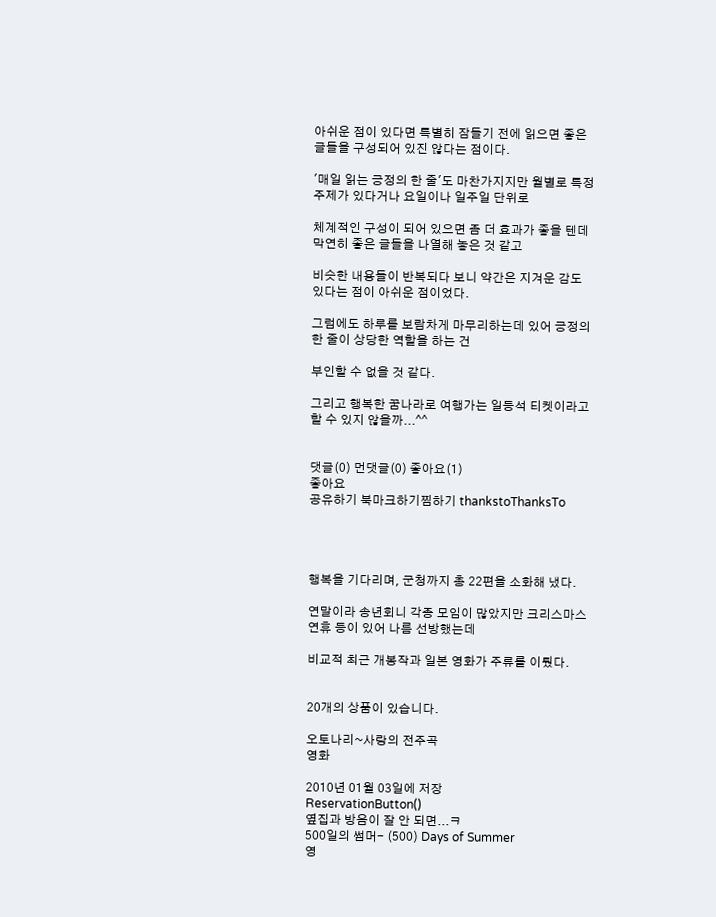아쉬운 점이 있다면 특별히 잠들기 전에 읽으면 좋은 글들을 구성되어 있진 않다는 점이다.

'매일 읽는 긍정의 한 줄'도 마찬가지지만 월별로 특정 주제가 있다거나 요일이나 일주일 단위로

체계적인 구성이 되어 있으면 좀 더 효과가 좋을 텐데 막연히 좋은 글들을 나열해 놓은 것 같고

비슷한 내용들이 반복되다 보니 약간은 지겨운 감도 있다는 점이 아쉬운 점이었다.

그럼에도 하루를 보람차게 마무리하는데 있어 긍정의 한 줄이 상당한 역할을 하는 건

부인할 수 없을 것 같다.

그리고 행복한 꿈나라로 여행가는 일등석 티켓이라고 할 수 있지 않을까...^^


댓글(0) 먼댓글(0) 좋아요(1)
좋아요
공유하기 북마크하기찜하기 thankstoThanksTo




행복을 기다리며, 군청까지 총 22편을 소화해 냈다.

연말이라 송년회니 각종 모임이 많았지만 크리스마스 연휴 등이 있어 나름 선방했는데

비교적 최근 개봉작과 일본 영화가 주류를 이뤘다.


20개의 상품이 있습니다.

오토나리~사랑의 전주곡
영화

2010년 01월 03일에 저장
ReservationButton()
옆집과 방음이 잘 안 되면...ㅋ
500일의 썸머- (500) Days of Summer
영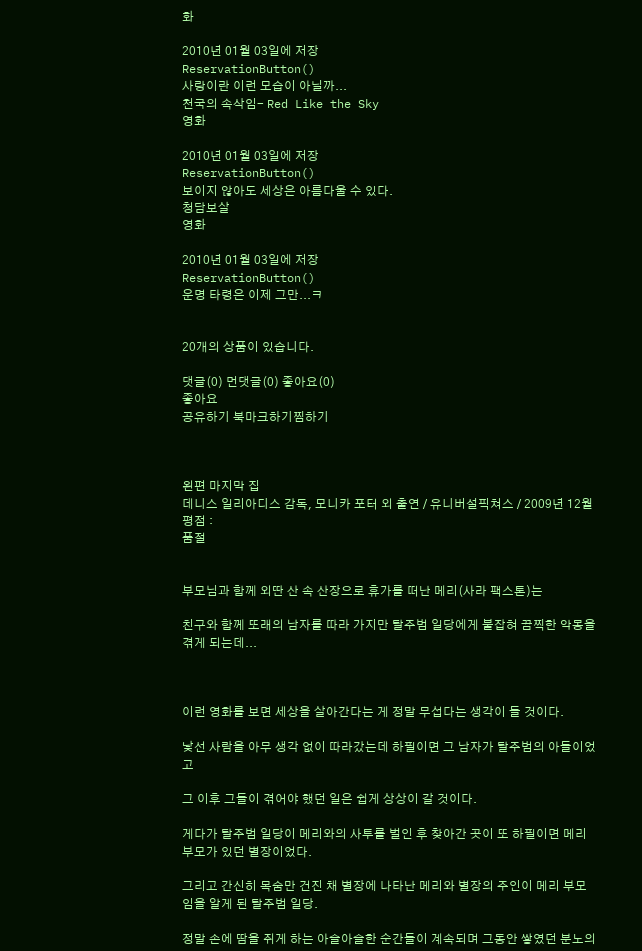화

2010년 01월 03일에 저장
ReservationButton()
사랑이란 이런 모습이 아닐까...
천국의 속삭임- Red Like the Sky
영화

2010년 01월 03일에 저장
ReservationButton()
보이지 않아도 세상은 아름다울 수 있다.
청담보살
영화

2010년 01월 03일에 저장
ReservationButton()
운명 타령은 이제 그만...ㅋ


20개의 상품이 있습니다.

댓글(0) 먼댓글(0) 좋아요(0)
좋아요
공유하기 북마크하기찜하기



왼편 마지막 집
데니스 일리아디스 감독, 모니카 포터 외 출연 / 유니버설픽쳐스 / 2009년 12월
평점 :
품절


부모님과 함께 외딴 산 속 산장으로 휴가를 떠난 메리(사라 팩스톤)는

친구와 함께 또래의 남자를 따라 가지만 탈주범 일당에게 붙잡혀 끔찍한 악몽을 겪게 되는데...



이런 영화를 보면 세상을 살아간다는 게 정말 무섭다는 생각이 들 것이다.

낯선 사람을 아무 생각 없이 따라갔는데 하필이면 그 남자가 탈주범의 아들이었고

그 이후 그들이 겪어야 했던 일은 쉽게 상상이 갈 것이다.

게다가 탈주범 일당이 메리와의 사투를 벌인 후 찾아간 곳이 또 하필이면 메리 부모가 있던 별장이었다.

그리고 간신히 목숨만 건진 채 별장에 나타난 메리와 별장의 주인이 메리 부모임을 알게 된 탈주범 일당.

정말 손에 땀을 쥐게 하는 아슬아슬한 순간들이 계속되며 그동안 쌓였던 분노의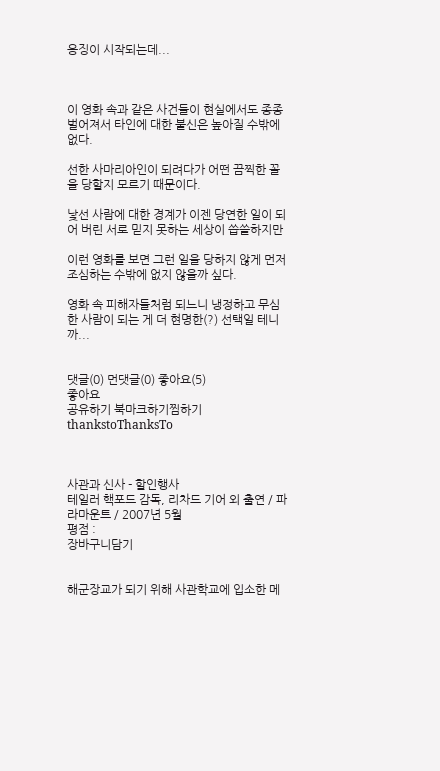응징이 시작되는데...



이 영화 속과 같은 사건들이 현실에서도 종종 벌어져서 타인에 대한 불신은 높아질 수밖에 없다.

선한 사마리아인이 되려다가 어떤 끔찍한 꼴을 당할지 모르기 때문이다.

낯선 사람에 대한 경계가 이젠 당연한 일이 되어 버린 서로 믿지 못하는 세상이 씁쓸하지만

이런 영화를 보면 그런 일을 당하지 않게 먼저 조심하는 수밖에 없지 않을까 싶다.

영화 속 피해자들처럼 되느니 냉정하고 무심한 사람이 되는 게 더 현명한(?) 선택일 테니까...


댓글(0) 먼댓글(0) 좋아요(5)
좋아요
공유하기 북마크하기찜하기 thankstoThanksTo



사관과 신사 - 할인행사
테일러 핵포드 감독, 리차드 기어 외 출연 / 파라마운트 / 2007년 5월
평점 :
장바구니담기


해군장교가 되기 위해 사관학교에 입소한 메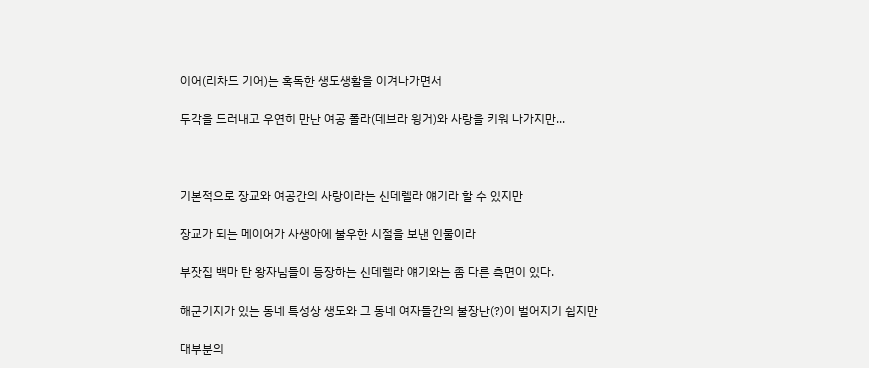이어(리차드 기어)는 혹독한 생도생활을 이겨나가면서

두각을 드러내고 우연히 만난 여공 폴라(데브라 윙거)와 사랑을 키워 나가지만...



기본적으로 장교와 여공간의 사랑이라는 신데렐라 얘기라 할 수 있지만

장교가 되는 메이어가 사생아에 불우한 시절을 보낸 인물이라

부잣집 백마 탄 왕자님들이 등장하는 신데렐라 얘기와는 좀 다른 측면이 있다.

해군기지가 있는 동네 특성상 생도와 그 동네 여자들간의 불장난(?)이 벌어지기 쉽지만

대부분의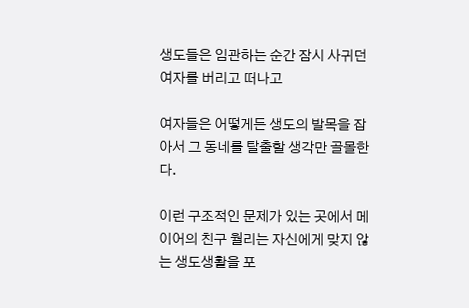생도들은 임관하는 순간 잠시 사귀던 여자를 버리고 떠나고

여자들은 어떻게든 생도의 발목을 잡아서 그 동네를 탈출할 생각만 골몰한다.

이런 구조적인 문제가 있는 곳에서 메이어의 친구 월리는 자신에게 맞지 않는 생도생활을 포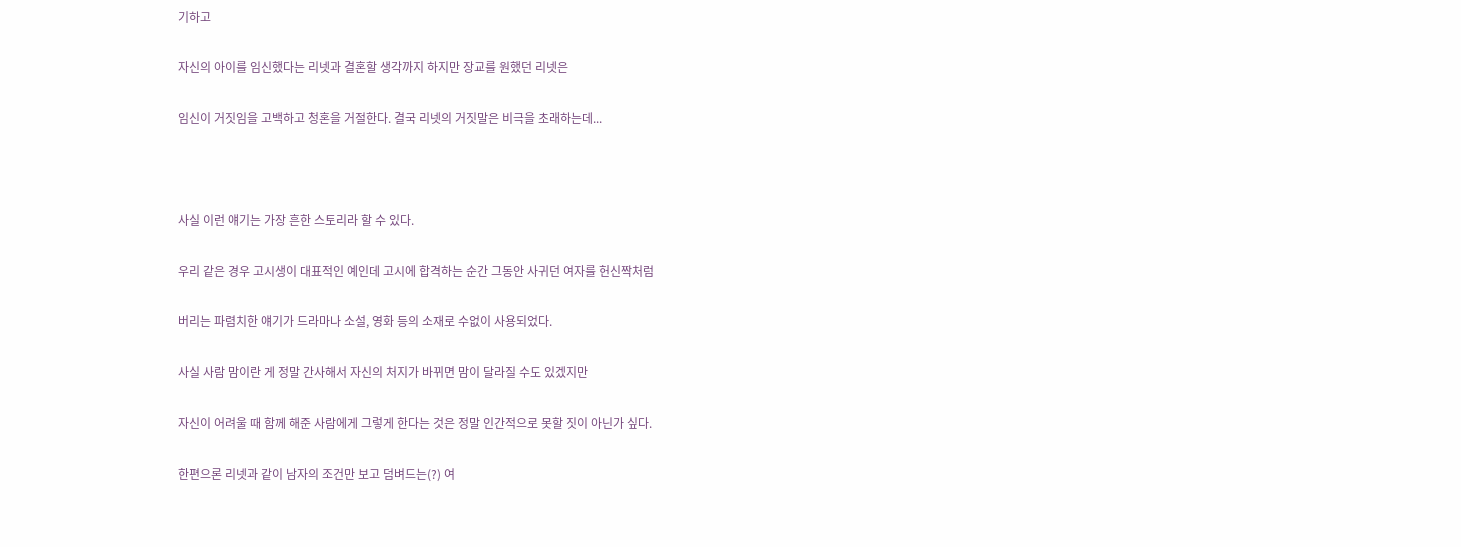기하고

자신의 아이를 임신했다는 리넷과 결혼할 생각까지 하지만 장교를 원했던 리넷은

임신이 거짓임을 고백하고 청혼을 거절한다. 결국 리넷의 거짓말은 비극을 초래하는데...



사실 이런 얘기는 가장 흔한 스토리라 할 수 있다.

우리 같은 경우 고시생이 대표적인 예인데 고시에 합격하는 순간 그동안 사귀던 여자를 헌신짝처럼

버리는 파렴치한 얘기가 드라마나 소설, 영화 등의 소재로 수없이 사용되었다.

사실 사람 맘이란 게 정말 간사해서 자신의 처지가 바뀌면 맘이 달라질 수도 있겠지만

자신이 어려울 때 함께 해준 사람에게 그렇게 한다는 것은 정말 인간적으로 못할 짓이 아닌가 싶다.

한편으론 리넷과 같이 남자의 조건만 보고 덤벼드는(?) 여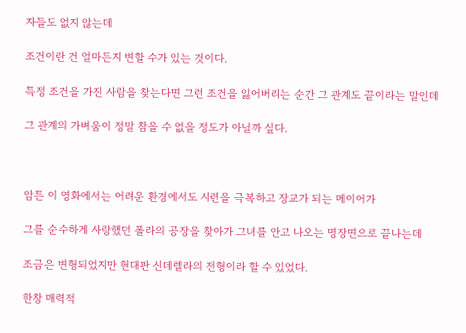자들도 없지 않는데

조건이란 건 얼마든지 변할 수가 있는 것이다.

특정 조건을 가진 사람을 찾는다면 그런 조건을 잃어버리는 순간 그 관계도 끝이라는 말인데

그 관계의 가벼움이 정말 참을 수 없을 정도가 아닐까 싶다.



암튼 이 영화에서는 어려운 환경에서도 시련을 극복하고 장교가 되는 메이어가

그를 순수하게 사랑했던 폴라의 공장을 찾아가 그녀를 안고 나오는 명장면으로 끝나는데

조금은 변형되었지만 현대판 신데렐라의 전형이라 할 수 있었다.

한창 매력적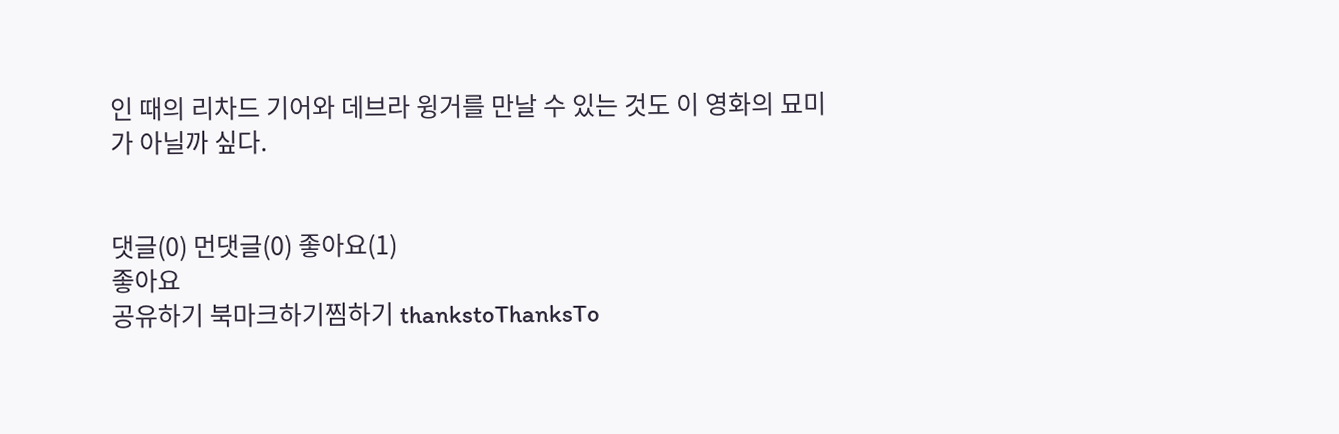인 때의 리차드 기어와 데브라 윙거를 만날 수 있는 것도 이 영화의 묘미가 아닐까 싶다.


댓글(0) 먼댓글(0) 좋아요(1)
좋아요
공유하기 북마크하기찜하기 thankstoThanksTo